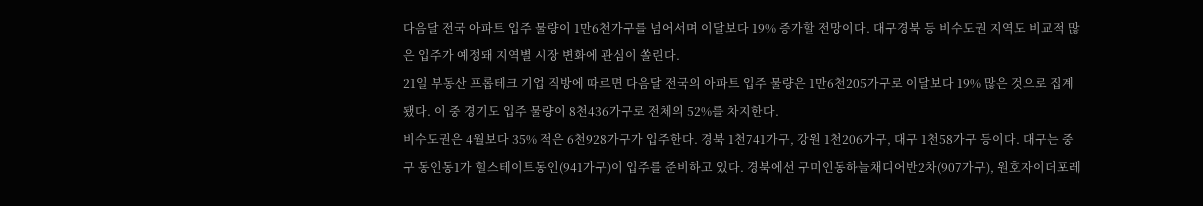다음달 전국 아파트 입주 물량이 1만6천가구를 넘어서며 이달보다 19% 증가할 전망이다. 대구경북 등 비수도권 지역도 비교적 많은 입주가 예정돼 지역별 시장 변화에 관심이 쏠린다.
21일 부동산 프롭테크 기업 직방에 따르면 다음달 전국의 아파트 입주 물량은 1만6천205가구로 이달보다 19% 많은 것으로 집계됐다. 이 중 경기도 입주 물량이 8천436가구로 전체의 52%를 차지한다.
비수도권은 4월보다 35% 적은 6천928가구가 입주한다. 경북 1천741가구, 강원 1천206가구, 대구 1천58가구 등이다. 대구는 중구 동인동1가 힐스테이트동인(941가구)이 입주를 준비하고 있다. 경북에선 구미인동하늘채디어반2차(907가구), 원호자이더포레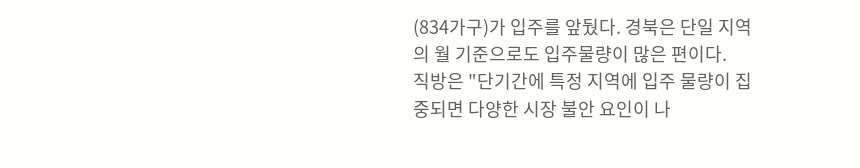(834가구)가 입주를 앞뒀다. 경북은 단일 지역의 월 기준으로도 입주물량이 많은 편이다.
직방은 "단기간에 특정 지역에 입주 물량이 집중되면 다양한 시장 불안 요인이 나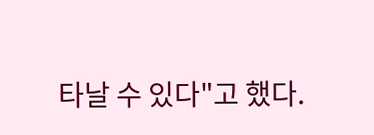타날 수 있다"고 했다.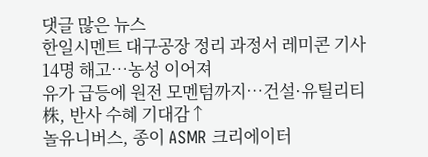댓글 많은 뉴스
한일시멘트 대구공장 정리 과정서 레미콘 기사 14명 해고…농성 이어져
유가 급등에 원전 모멘텀까지…건설·유틸리티株, 반사 수혜 기대감↑
놀유니버스, 종이 ASMR 크리에이터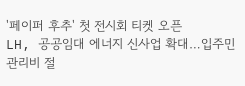'페이퍼 후추' 첫 전시회 티켓 오픈
LH, 공공임대 에너지 신사업 확대…입주민 관리비 절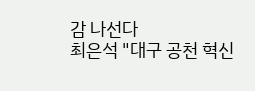감 나선다
최은석 "대구 공천 혁신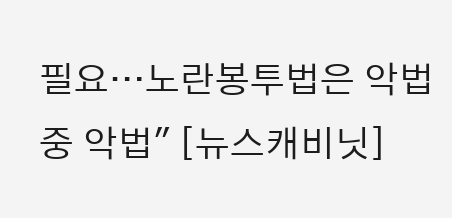필요…노란봉투법은 악법 중 악법" [뉴스캐비닛]